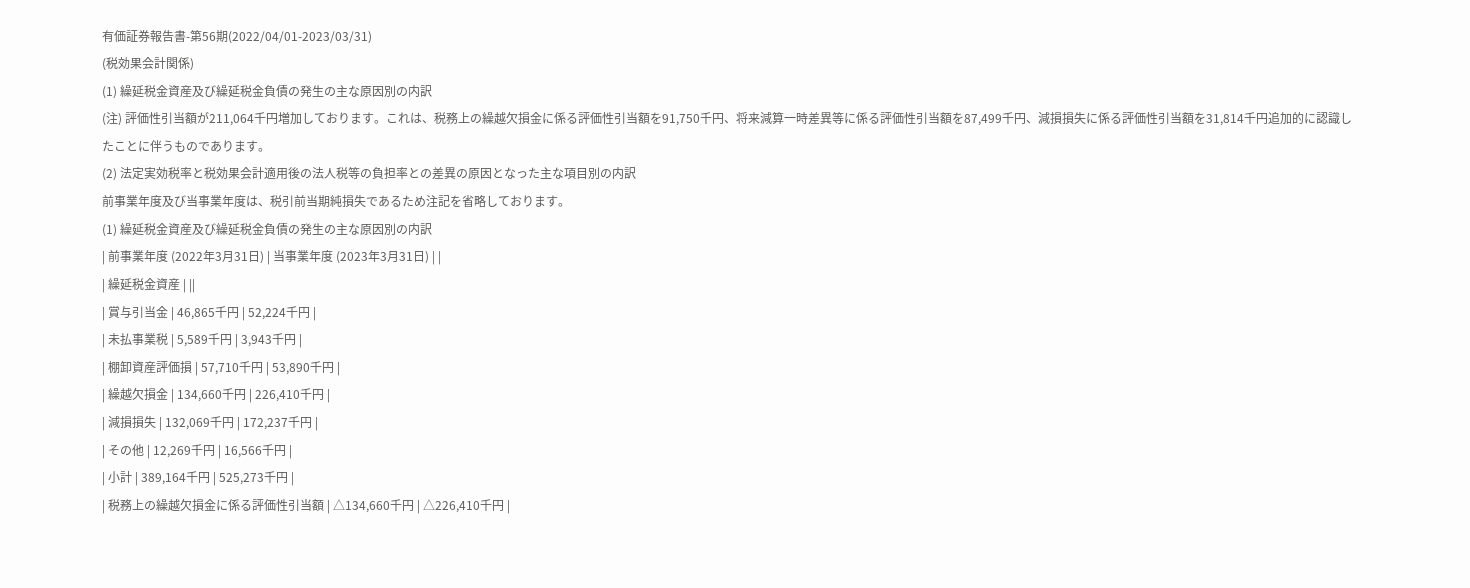有価証券報告書-第56期(2022/04/01-2023/03/31)
(税効果会計関係)
(1) 繰延税金資産及び繰延税金負債の発生の主な原因別の内訳
(注) 評価性引当額が211,064千円増加しております。これは、税務上の繰越欠損金に係る評価性引当額を91,750千円、将来減算一時差異等に係る評価性引当額を87,499千円、減損損失に係る評価性引当額を31,814千円追加的に認識したことに伴うものであります。
(2) 法定実効税率と税効果会計適用後の法人税等の負担率との差異の原因となった主な項目別の内訳
前事業年度及び当事業年度は、税引前当期純損失であるため注記を省略しております。
(1) 繰延税金資産及び繰延税金負債の発生の主な原因別の内訳
| 前事業年度 (2022年3月31日) | 当事業年度 (2023年3月31日) | |
| 繰延税金資産 | ||
| 賞与引当金 | 46,865千円 | 52,224千円 |
| 未払事業税 | 5,589千円 | 3,943千円 |
| 棚卸資産評価損 | 57,710千円 | 53,890千円 |
| 繰越欠損金 | 134,660千円 | 226,410千円 |
| 減損損失 | 132,069千円 | 172,237千円 |
| その他 | 12,269千円 | 16,566千円 |
| 小計 | 389,164千円 | 525,273千円 |
| 税務上の繰越欠損金に係る評価性引当額 | △134,660千円 | △226,410千円 |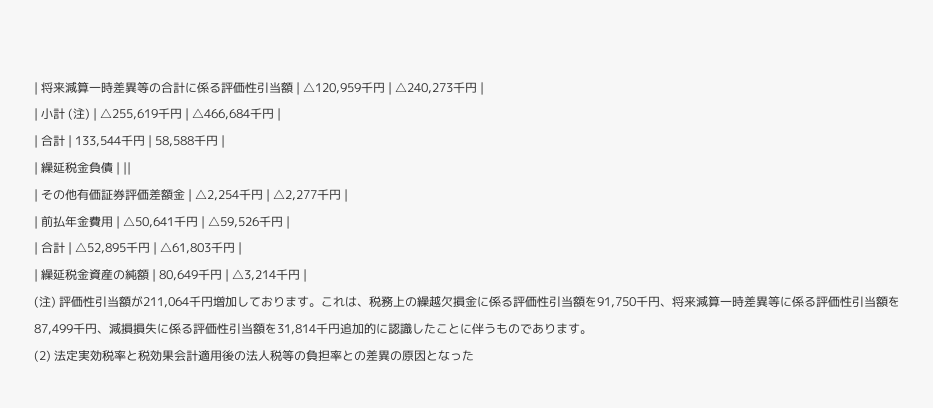| 将来減算一時差異等の合計に係る評価性引当額 | △120,959千円 | △240,273千円 |
| 小計 (注) | △255,619千円 | △466,684千円 |
| 合計 | 133,544千円 | 58,588千円 |
| 繰延税金負債 | ||
| その他有価証券評価差額金 | △2,254千円 | △2,277千円 |
| 前払年金費用 | △50,641千円 | △59,526千円 |
| 合計 | △52,895千円 | △61,803千円 |
| 繰延税金資産の純額 | 80,649千円 | △3,214千円 |
(注) 評価性引当額が211,064千円増加しております。これは、税務上の繰越欠損金に係る評価性引当額を91,750千円、将来減算一時差異等に係る評価性引当額を87,499千円、減損損失に係る評価性引当額を31,814千円追加的に認識したことに伴うものであります。
(2) 法定実効税率と税効果会計適用後の法人税等の負担率との差異の原因となった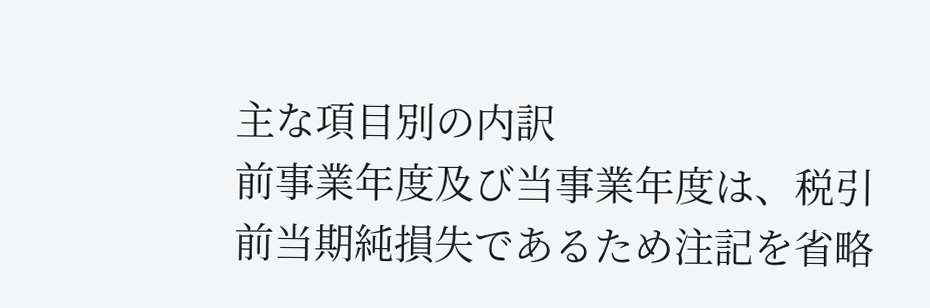主な項目別の内訳
前事業年度及び当事業年度は、税引前当期純損失であるため注記を省略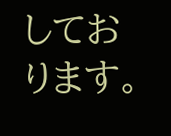しております。